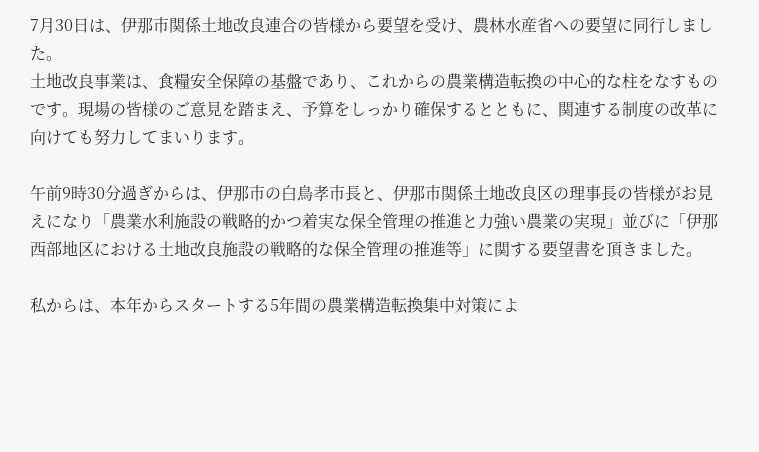7月30日は、伊那市関係土地改良連合の皆様から要望を受け、農林水産省への要望に同行しました。
土地改良事業は、食糧安全保障の基盤であり、これからの農業構造転換の中心的な柱をなすものです。現場の皆様のご意見を踏まえ、予算をしっかり確保するとともに、関連する制度の改革に向けても努力してまいります。

午前9時30分過ぎからは、伊那市の白鳥孝市長と、伊那市関係土地改良区の理事長の皆様がお見えになり「農業水利施設の戦略的かつ着実な保全管理の推進と力強い農業の実現」並びに「伊那西部地区における土地改良施設の戦略的な保全管理の推進等」に関する要望書を頂きました。

私からは、本年からスタートする5年間の農業構造転換集中対策によ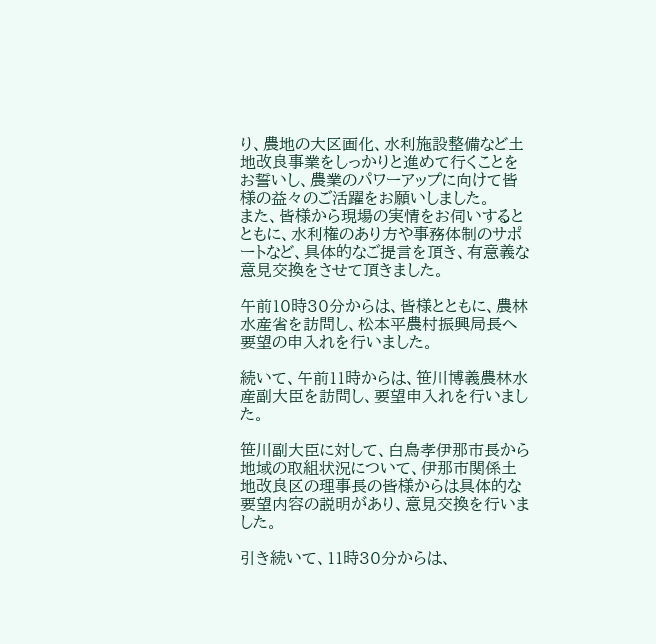り、農地の大区画化、水利施設整備など土地改良事業をしっかりと進めて行くことをお誓いし、農業のパワーアップに向けて皆様の益々のご活躍をお願いしました。
また、皆様から現場の実情をお伺いするとともに、水利権のあり方や事務体制のサポートなど、具体的なご提言を頂き、有意義な意見交換をさせて頂きました。

午前10時30分からは、皆様とともに、農林水産省を訪問し、松本平農村振興局長へ要望の申入れを行いました。

続いて、午前11時からは、笹川博義農林水産副大臣を訪問し、要望申入れを行いました。

笹川副大臣に対して、白鳥孝伊那市長から地域の取組状況について、伊那市関係土地改良区の理事長の皆様からは具体的な要望内容の説明があり、意見交換を行いました。

引き続いて、11時30分からは、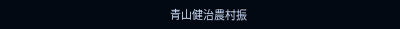青山健治農村振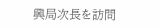興局次長を訪問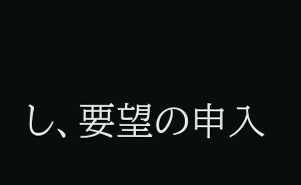し、要望の申入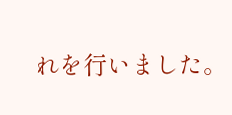れを行いました。